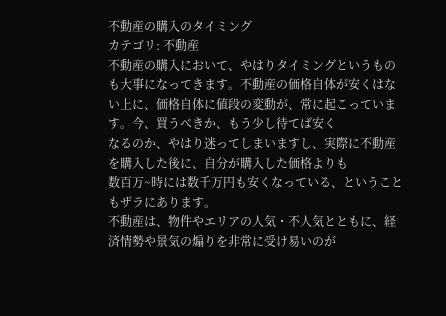不動産の購入のタイミング
カテゴリ: 不動産
不動産の購入において、やはりタイミングというものも大事になってきます。不動産の価格自体が安くはない上に、価格自体に値段の変動が、常に起こっています。今、買うべきか、もう少し待てば安く
なるのか、やはり迷ってしまいますし、実際に不動産を購入した後に、自分が購入した価格よりも
数百万~時には数千万円も安くなっている、ということもザラにあります。
不動産は、物件やエリアの人気・不人気とともに、経済情勢や景気の煽りを非常に受け易いのが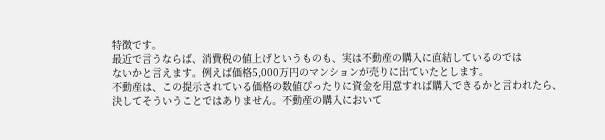特徴です。
最近で言うならば、消費税の値上げというものも、実は不動産の購入に直結しているのでは
ないかと言えます。例えば価格5,000万円のマンションが売りに出ていたとします。
不動産は、この提示されている価格の数値ぴったりに資金を用意すれば購入できるかと言われたら、
決してそういうことではありません。不動産の購入において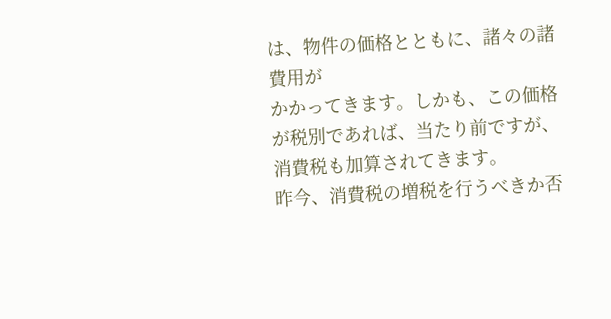は、物件の価格とともに、諸々の諸費用が
かかってきます。しかも、この価格が税別であれば、当たり前ですが、消費税も加算されてきます。
昨今、消費税の増税を行うべきか否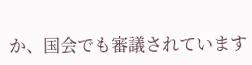か、国会でも審議されています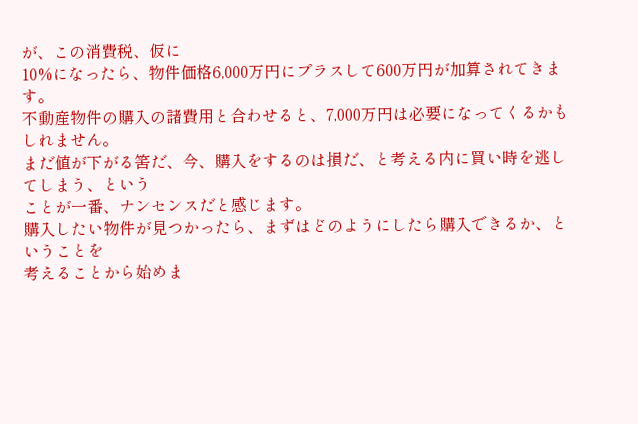が、この消費税、仮に
10%になったら、物件価格6,000万円にプラスして600万円が加算されてきます。
不動産物件の購入の諸費用と合わせると、7,000万円は必要になってくるかもしれません。
まだ値が下がる筈だ、今、購入をするのは損だ、と考える内に買い時を逃してしまう、という
ことが一番、ナンセンスだと感じます。
購入したい物件が見つかったら、まずはどのようにしたら購入できるか、ということを
考えることから始めま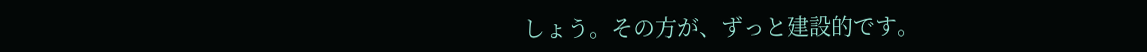しょう。その方が、ずっと建設的です。